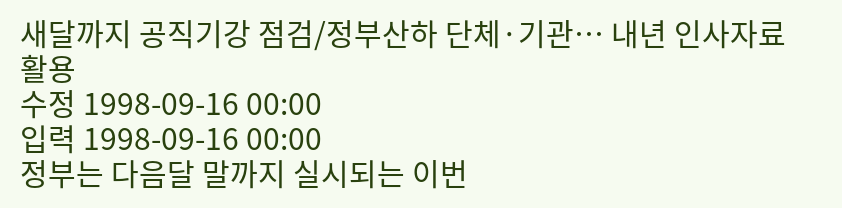새달까지 공직기강 점검/정부산하 단체·기관… 내년 인사자료 활용
수정 1998-09-16 00:00
입력 1998-09-16 00:00
정부는 다음달 말까지 실시되는 이번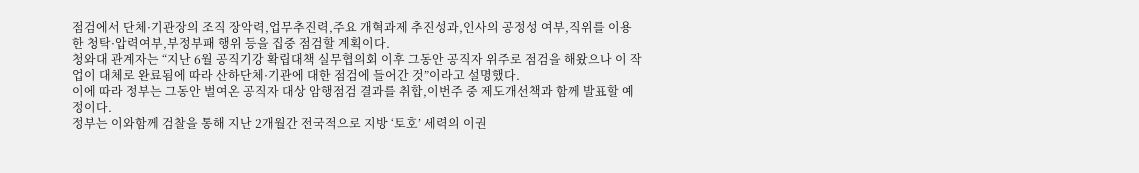점검에서 단체·기관장의 조직 장악력,업무추진력,주요 개혁과제 추진성과,인사의 공정성 여부,직위를 이용한 청탁·압력여부,부정부패 행위 등을 집중 점검할 계획이다.
청와대 관계자는 “지난 6월 공직기강 확립대책 실무협의회 이후 그동안 공직자 위주로 점검을 해왔으나 이 작업이 대체로 완료됨에 따라 산하단체·기관에 대한 점검에 들어간 것”이라고 설명했다.
이에 따라 정부는 그동안 벌여온 공직자 대상 암행점검 결과를 취합,이번주 중 제도개선책과 함께 발표할 예정이다.
정부는 이와함께 검찰을 통해 지난 2개월간 전국적으로 지방 ‘토호’ 세력의 이권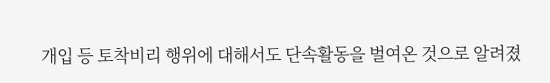개입 등 토착비리 행위에 대해서도 단속활동을 벌여온 것으로 알려졌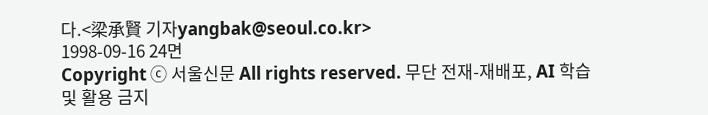다.<梁承賢 기자yangbak@seoul.co.kr>
1998-09-16 24면
Copyright ⓒ 서울신문 All rights reserved. 무단 전재-재배포, AI 학습 및 활용 금지